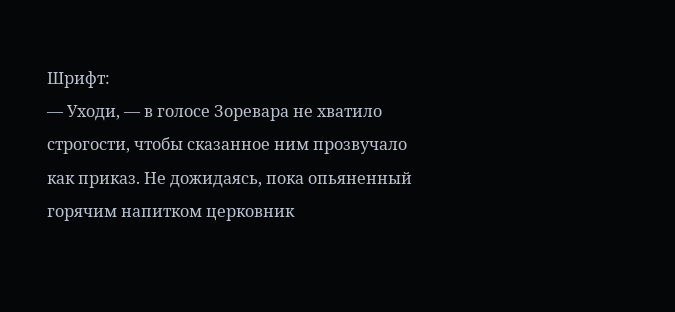Шрифт:
— Уходи, — в голосе Зоревара не хватило строгости, чтобы сказанное ним прозвучало как приказ. Не дожидаясь, пока опьяненный горячим напитком церковник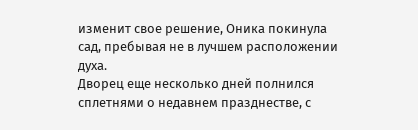изменит свое решение, Оника покинула сад, пребывая не в лучшем расположении духа.
Дворец еще несколько дней полнился сплетнями о недавнем празднестве, с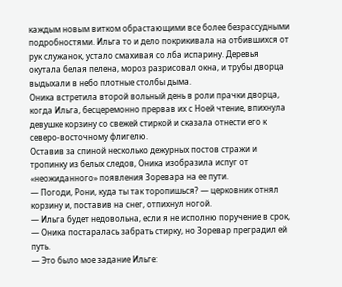каждым новым витком обрастающими все более безрассудными подробностями. Ильга то и дело покрикивала на отбившихся от рук служанок, устало смахивая со лба испарину. Деревья окутала белая пелена, мороз разрисовал окна, и трубы дворца выдыхали в небо плотные столбы дыма.
Оника встретила второй вольный день в роли прачки дворца, когда Ильга, бесцеремонно прервав их с Ноей чтение, впихнула девушке корзину со свежей стиркой и сказала отнести его к северо-восточному флигелю.
Оставив за спиной несколько дежурных постов стражи и тропинку из белых следов, Оника изобразила испуг от «неожиданного» появления Зоревара на ее пути.
— Погоди, Рони, куда ты так торопишься? — церковник отнял корзину и, поставив на снег, отпихнул ногой.
— Ильга будет недовольна, если я не исполню поручение в срок, — Оника постаралась забрать стирку, но Зоревар преградил ей путь.
— Это было мое задание Ильге: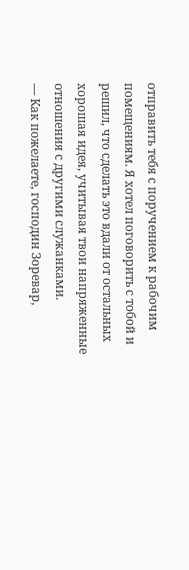отправить тебя с поручением к рабочим помещениям. Я хотел поговорить с тобой и решил, что сделать это вдали от остальных хорошая идея, учитывая твои напряженные отношения с другими служанками.
— Как пожелаете, господин Зоревар,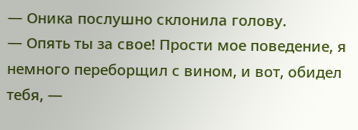— Оника послушно склонила голову.
— Опять ты за свое! Прости мое поведение, я немного переборщил с вином, и вот, обидел тебя, —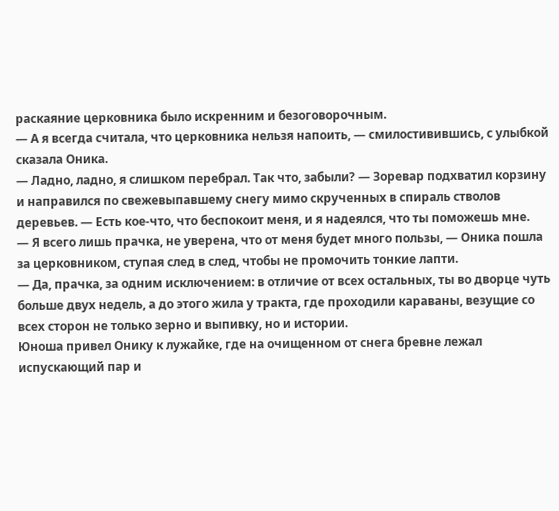раскаяние церковника было искренним и безоговорочным.
— А я всегда считала, что церковника нельзя напоить, — смилостивившись, с улыбкой сказала Оника.
— Ладно, ладно, я слишком перебрал. Так что, забыли? — Зоревар подхватил корзину и направился по свежевыпавшему снегу мимо скрученных в спираль стволов деревьев. — Есть кое-что, что беспокоит меня, и я надеялся, что ты поможешь мне.
— Я всего лишь прачка, не уверена, что от меня будет много пользы, — Оника пошла за церковником, ступая след в след, чтобы не промочить тонкие лапти.
— Да, прачка, за одним исключением: в отличие от всех остальных, ты во дворце чуть больше двух недель, а до этого жила у тракта, где проходили караваны, везущие со всех сторон не только зерно и выпивку, но и истории.
Юноша привел Онику к лужайке, где на очищенном от снега бревне лежал испускающий пар и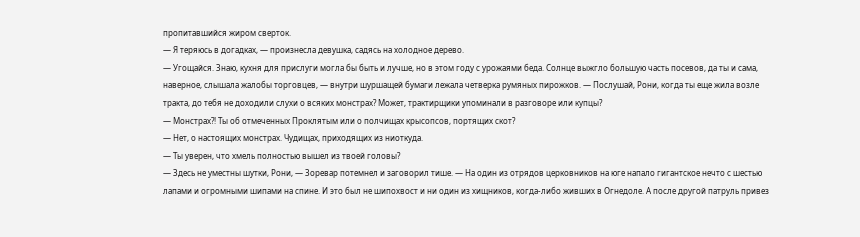пропитавшийся жиром сверток.
— Я теряюсь в догадках, — произнесла девушка, садясь на холодное дерево.
— Угощайся. Знаю, кухня для прислуги могла бы быть и лучше, но в этом году с урожаями беда. Солнце выжгло большую часть посевов, да ты и сама, наверное, слышала жалобы торговцев, — внутри шуршащей бумаги лежала четверка румяных пирожков. — Послушай, Рони, когда ты еще жила возле тракта, до тебя не доходили слухи о всяких монстрах? Может, трактирщики упоминали в разговоре или купцы?
— Монстрах?! Ты об отмеченных Проклятым или о полчищах крысопсов, портящих скот?
— Нет, о настоящих монстрах. Чудищах, приходящих из ниоткуда.
— Ты уверен, что хмель полностью вышел из твоей головы?
— Здесь не уместны шутки, Рони, — Зоревар потемнел и заговорил тише. — На один из отрядов церковников на юге напало гигантское нечто с шестью лапами и огромными шипами на спине. И это был не шипохвост и ни один из хищников, когда-либо живших в Огнедоле. А после другой патруль привез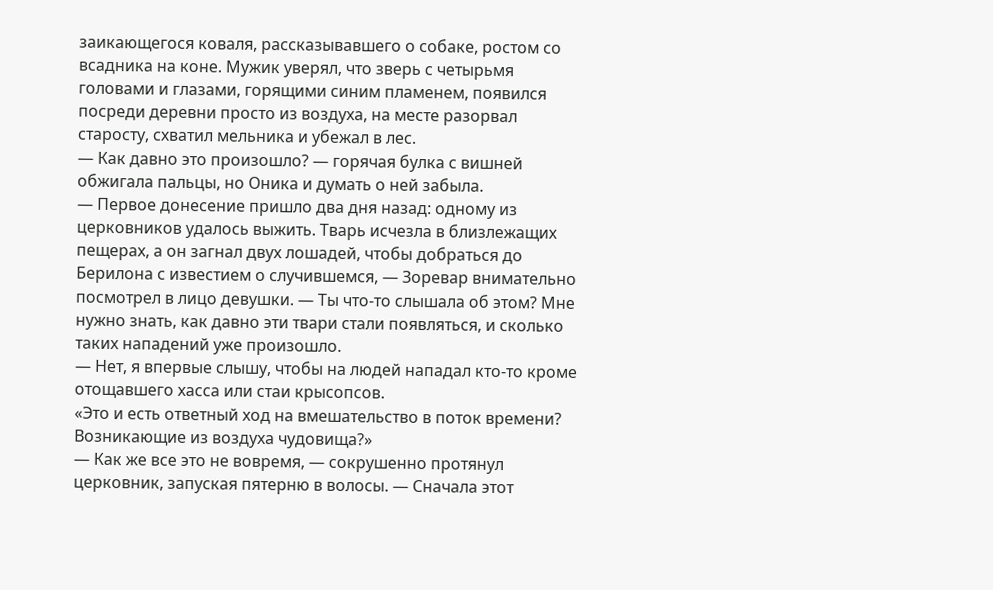заикающегося коваля, рассказывавшего о собаке, ростом со всадника на коне. Мужик уверял, что зверь с четырьмя головами и глазами, горящими синим пламенем, появился посреди деревни просто из воздуха, на месте разорвал старосту, схватил мельника и убежал в лес.
— Как давно это произошло? — горячая булка с вишней обжигала пальцы, но Оника и думать о ней забыла.
— Первое донесение пришло два дня назад: одному из церковников удалось выжить. Тварь исчезла в близлежащих пещерах, а он загнал двух лошадей, чтобы добраться до Берилона с известием о случившемся, — Зоревар внимательно посмотрел в лицо девушки. — Ты что-то слышала об этом? Мне нужно знать, как давно эти твари стали появляться, и сколько таких нападений уже произошло.
— Нет, я впервые слышу, чтобы на людей нападал кто-то кроме отощавшего хасса или стаи крысопсов.
«Это и есть ответный ход на вмешательство в поток времени? Возникающие из воздуха чудовища?»
— Как же все это не вовремя, — сокрушенно протянул церковник, запуская пятерню в волосы. — Сначала этот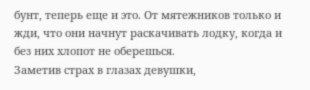бунт, теперь еще и это. От мятежников только и жди, что они начнут раскачивать лодку, когда и без них хлопот не оберешься.
Заметив страх в глазах девушки,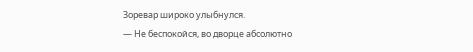Зоревар широко улыбнулся.
— Не беспокойся, во дворце абсолютно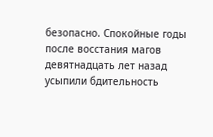безопасно. Спокойные годы после восстания магов девятнадцать лет назад усыпили бдительность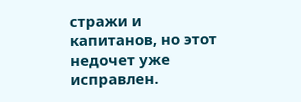стражи и капитанов, но этот недочет уже исправлен.